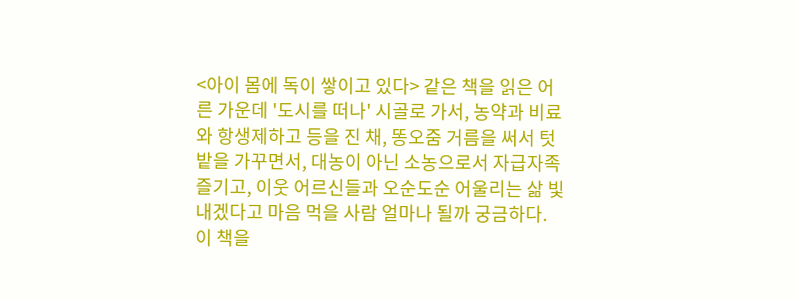<아이 몸에 독이 쌓이고 있다> 같은 책을 읽은 어른 가운데 '도시를 떠나' 시골로 가서, 농약과 비료와 항생제하고 등을 진 채, 똥오줌 거름을 써서 텃밭을 가꾸면서, 대농이 아닌 소농으로서 자급자족 즐기고, 이웃 어르신들과 오순도순 어울리는 삶 빛내겠다고 마음 먹을 사람 얼마나 될까 궁금하다. 이 책을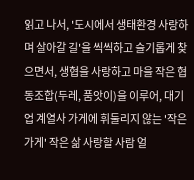읽고 나서, '도시에서 생태환경 사랑하며 살아갈 길'을 씩씩하고 슬기롭게 찾으면서, 생협을 사랑하고 마을 작은 협동조합(두레, 품앗이)을 이루어, 대기업 계열사 가게에 휘둘리지 않는 '작은 가게' 작은 삶 사랑할 사람 얼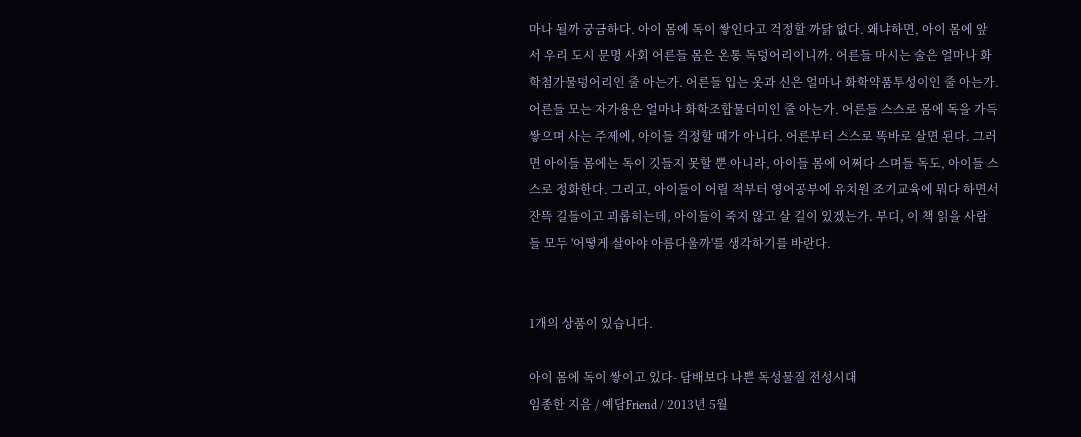마나 될까 궁금하다. 아이 몸에 독이 쌓인다고 걱정할 까닭 없다. 왜냐하면, 아이 몸에 앞서 우리 도시 문명 사회 어른들 몸은 온통 독덩어리이니까. 어른들 마시는 술은 얼마나 화학첨가물덩어리인 줄 아는가. 어른들 입는 옷과 신은 얼마나 화학약품투성이인 줄 아는가. 어른들 모는 자가용은 얼마나 화학조합물더미인 줄 아는가. 어른들 스스로 몸에 독을 가득 쌓으며 사는 주제에, 아이들 걱정할 때가 아니다. 어른부터 스스로 똑바로 살면 된다. 그러면 아이들 몸에는 독이 깃들지 못할 뿐 아니라, 아이들 몸에 어쩌다 스며들 독도, 아이들 스스로 정화한다. 그리고, 아이들이 어릴 적부터 영어공부에 유치원 조기교육에 뭐다 하면서 잔뜩 길들이고 괴롭히는데, 아이들이 죽지 않고 살 길이 있겠는가. 부디, 이 책 읽을 사람들 모두 '어떻게 살아야 아름다울까'를 생각하기를 바란다.


1개의 상품이 있습니다.

아이 몸에 독이 쌓이고 있다- 담배보다 나쁜 독성물질 전성시대
임종한 지음 / 예담Friend / 2013년 5월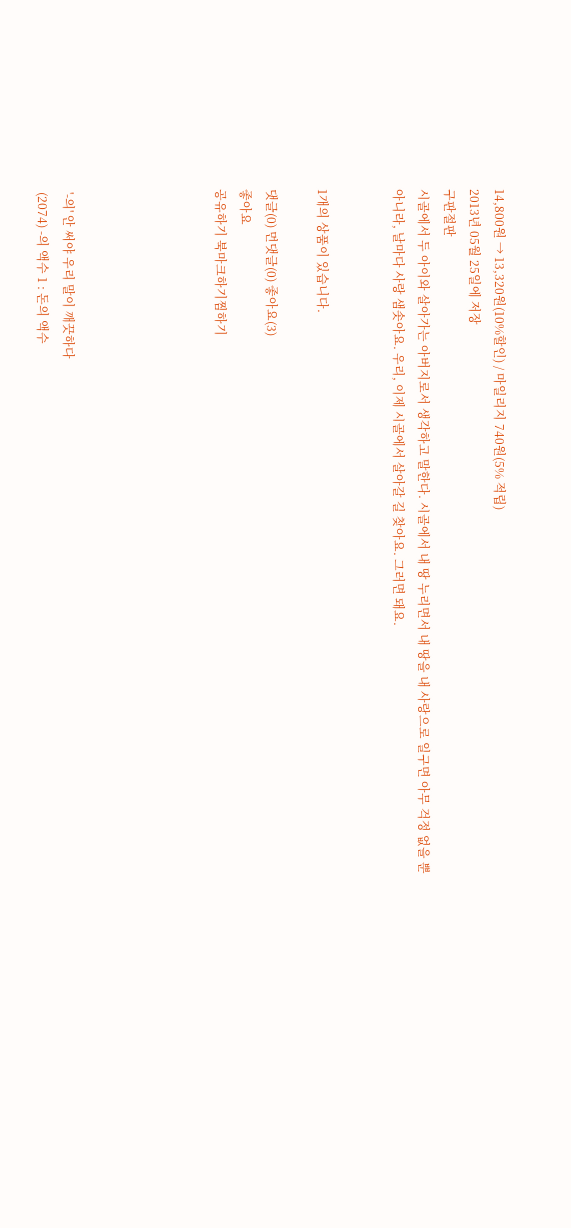14,800원 → 13,320원(10%할인) / 마일리지 740원(5% 적립)
2013년 05월 25일에 저장
구판절판
시골에서 두 아이와 살아가는 아버지로서 생각하고 말한다. 시골에서 내 땅 누리면서 내 땅을 내 사랑으로 일구면 아무 걱정 없을 뿐 아니라, 날마다 사랑 샘솟아요. 우리, 이제 시골에서 살아갈 길 찾아요. 그러면 돼요.


1개의 상품이 있습니다.

댓글(0) 먼댓글(0) 좋아요(3)
좋아요
공유하기 북마크하기찜하기





 '-의' 안 써야 우리 말이 깨끗하다
 (2074) -의 액수 1 : 돈의 액수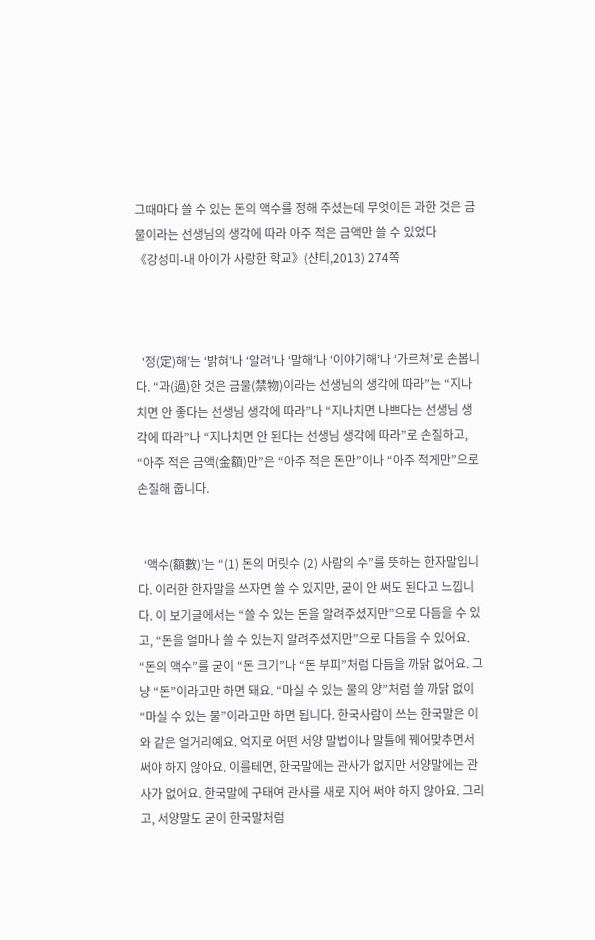그때마다 쓸 수 있는 돈의 액수를 정해 주셨는데 무엇이든 과한 것은 금물이라는 선생님의 생각에 따라 아주 적은 금액만 쓸 수 있었다
《강성미-내 아이가 사랑한 학교》(샨티,2013) 274쪽



  ‘정(定)해’는 ‘밝혀’나 ‘알려’나 ‘말해’나 ‘이야기해’나 ‘가르쳐’로 손봅니다. “과(過)한 것은 금물(禁物)이라는 선생님의 생각에 따라”는 “지나치면 안 좋다는 선생님 생각에 따라”나 “지나치면 나쁘다는 선생님 생각에 따라”나 “지나치면 안 된다는 선생님 생각에 따라”로 손질하고, “아주 적은 금액(金額)만”은 “아주 적은 돈만”이나 “아주 적게만”으로 손질해 줍니다.


  ‘액수(額數)’는 “(1) 돈의 머릿수 (2) 사람의 수”를 뜻하는 한자말입니다. 이러한 한자말을 쓰자면 쓸 수 있지만, 굳이 안 써도 된다고 느낍니다. 이 보기글에서는 “쓸 수 있는 돈을 알려주셨지만”으로 다듬을 수 있고, “돈을 얼마나 쓸 수 있는지 알려주셨지만”으로 다듬을 수 있어요. “돈의 액수”를 굳이 “돈 크기”나 “돈 부피”처럼 다듬을 까닭 없어요. 그냥 “돈”이라고만 하면 돼요. “마실 수 있는 물의 양”처럼 쓸 까닭 없이 “마실 수 있는 물”이라고만 하면 됩니다. 한국사람이 쓰는 한국말은 이와 같은 얼거리예요. 억지로 어떤 서양 말법이나 말틀에 꿰어맞추면서 써야 하지 않아요. 이를테면, 한국말에는 관사가 없지만 서양말에는 관사가 없어요. 한국말에 구태여 관사를 새로 지어 써야 하지 않아요. 그리고, 서양말도 굳이 한국말처럼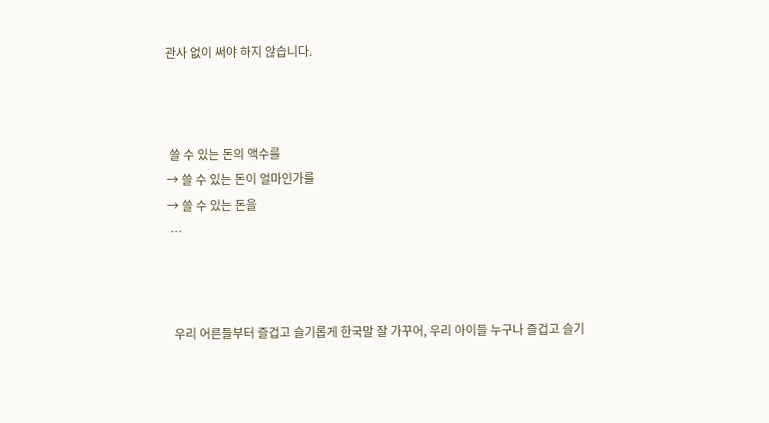관사 없이 써야 하지 않습니다.



 쓸 수 있는 돈의 액수를
→ 쓸 수 있는 돈이 얼마인가를
→ 쓸 수 있는 돈을
 …



  우리 어른들부터 즐겁고 슬기롭게 한국말 잘 가꾸어, 우리 아이들 누구나 즐겁고 슬기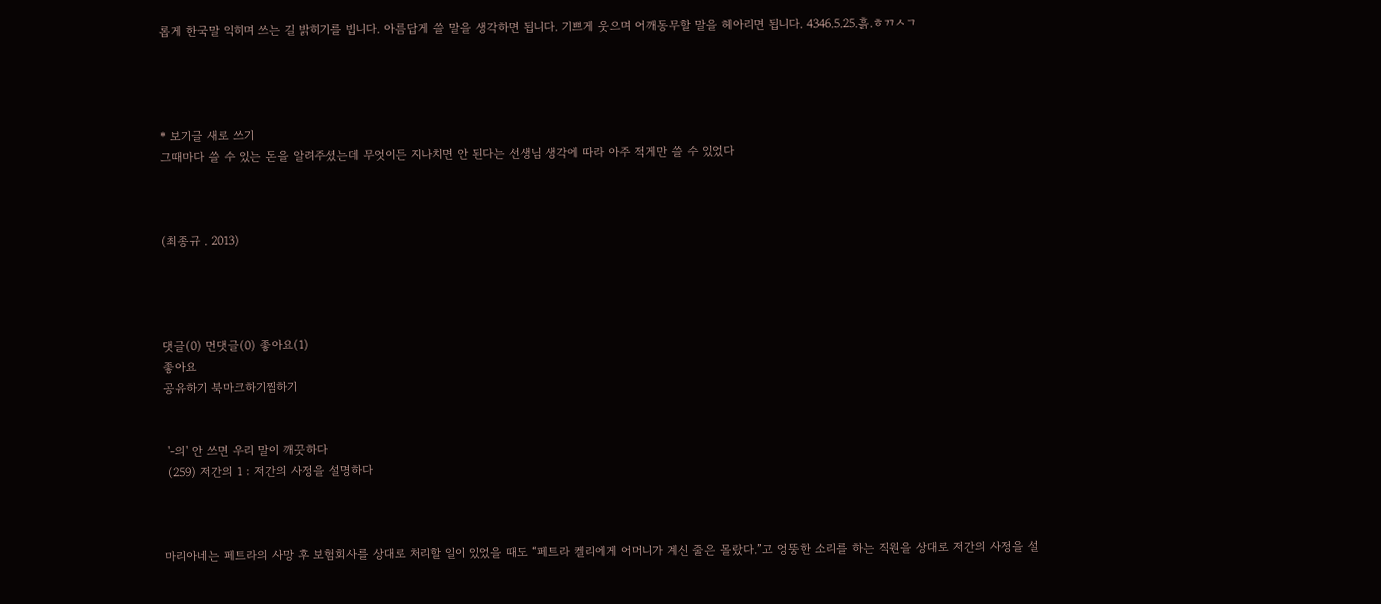롭게 한국말 익히며 쓰는 길 밝히기를 빕니다. 아름답게 쓸 말을 생각하면 됩니다. 기쁘게 웃으며 어깨동무할 말을 헤아리면 됩니다. 4346.5.25.흙.ㅎㄲㅅㄱ




* 보기글 새로 쓰기
그때마다 쓸 수 있는 돈을 알려주셨는데 무엇이든 지나치면 안 된다는 선생님 생각에 따라 아주 적게만 쓸 수 있었다



(최종규 . 2013)




댓글(0) 먼댓글(0) 좋아요(1)
좋아요
공유하기 북마크하기찜하기


 '-의' 안 쓰면 우리 말이 깨끗하다
 (259) 저간의 1 : 저간의 사정을 설명하다



마리아네는 페트라의 사망 후 보험회사를 상대로 처리할 일이 있었을 때도 “페트라 켈리에게 어머니가 계신 줄은 몰랐다.”고 엉뚱한 소리를 하는 직원을 상대로 저간의 사정을 설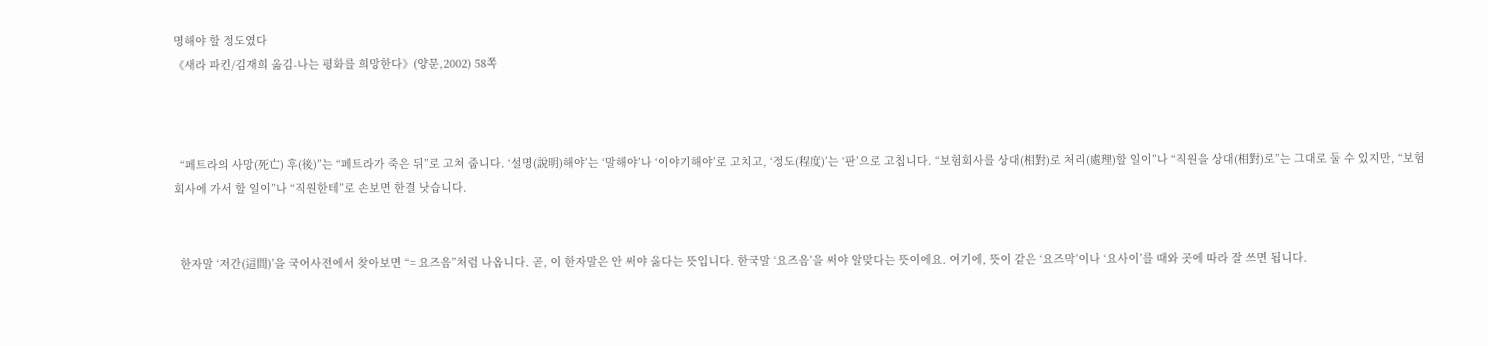명해야 할 정도였다
《새라 파킨/김재희 옮김-나는 평화를 희망한다》(양문,2002) 58쪽



  “페트라의 사망(死亡) 후(後)”는 “페트라가 죽은 뒤”로 고쳐 줍니다. ‘설명(說明)해야’는 ‘말해야’나 ‘이야기해야’로 고치고, ‘정도(程度)’는 ‘판’으로 고칩니다. “보험회사를 상대(相對)로 처리(處理)할 일이”나 “직원을 상대(相對)로”는 그대로 둘 수 있지만, “보험회사에 가서 할 일이”나 “직원한테”로 손보면 한결 낫습니다.


  한자말 ‘저간(這間)’을 국어사전에서 찾아보면 “= 요즈음”처럼 나옵니다. 곧, 이 한자말은 안 써야 옳다는 뜻입니다. 한국말 ‘요즈음’을 써야 알맞다는 뜻이에요. 여기에, 뜻이 같은 ‘요즈막’이나 ‘요사이’를 때와 곳에 따라 잘 쓰면 됩니다.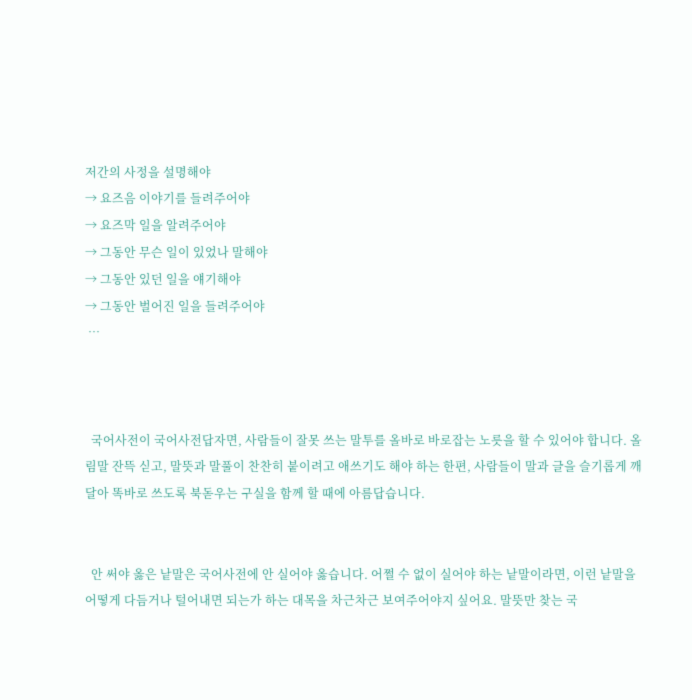저간의 사정을 설명해야
→ 요즈음 이야기를 들려주어야
→ 요즈막 일을 알려주어야
→ 그동안 무슨 일이 있었나 말해야
→ 그동안 있던 일을 얘기해야
→ 그동안 벌어진 일을 들려주어야
 …



  국어사전이 국어사전답자면, 사람들이 잘못 쓰는 말투를 올바로 바로잡는 노릇을 할 수 있어야 합니다. 올림말 잔뜩 싣고, 말뜻과 말풀이 찬찬히 붙이려고 애쓰기도 해야 하는 한편, 사람들이 말과 글을 슬기롭게 깨달아 똑바로 쓰도록 북돋우는 구실을 함께 할 때에 아름답습니다.


  안 써야 옳은 낱말은 국어사전에 안 실어야 옳습니다. 어쩔 수 없이 실어야 하는 낱말이라면, 이런 낱말을 어떻게 다듬거나 털어내면 되는가 하는 대목을 차근차근 보여주어야지 싶어요. 말뜻만 찾는 국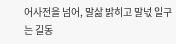어사전을 넘어, 말삶 밝히고 말넋 일구는 길동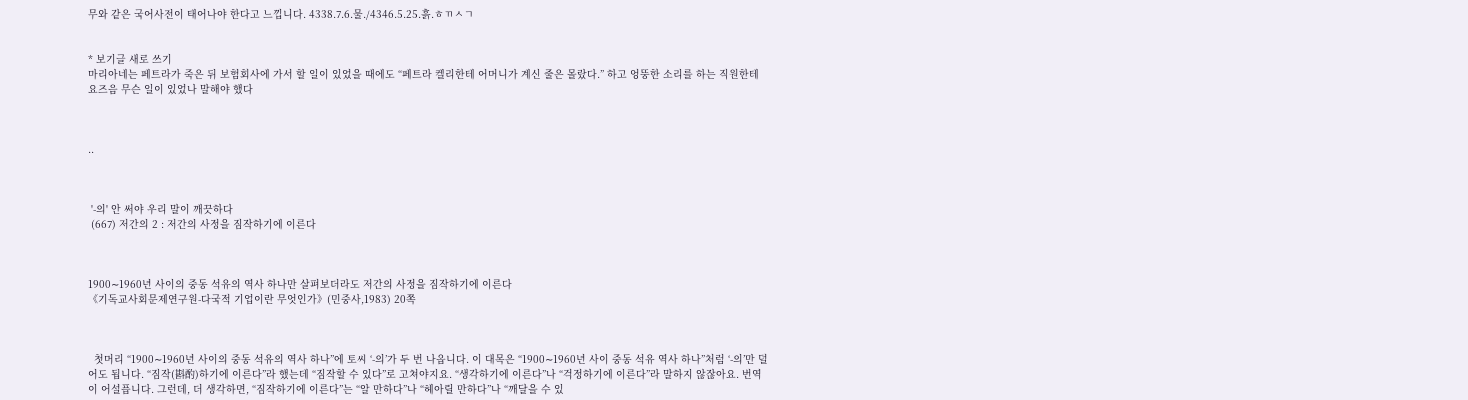무와 같은 국어사전이 태어나야 한다고 느낍니다. 4338.7.6.물./4346.5.25.흙.ㅎㄲㅅㄱ


* 보기글 새로 쓰기
마리아네는 페트라가 죽은 뒤 보험회사에 가서 할 일이 있었을 때에도 “페트라 켈리한테 어머니가 계신 줄은 몰랐다.” 하고 엉뚱한 소리를 하는 직원한테 요즈음 무슨 일이 있었나 말해야 했다



..



 '-의' 안 써야 우리 말이 깨끗하다
 (667) 저간의 2 : 저간의 사정을 짐작하기에 이른다



1900∼1960년 사이의 중동 석유의 역사 하나만 살펴보더라도 저간의 사정을 짐작하기에 이른다
《기독교사회문제연구원-다국적 기업이란 무엇인가》(민중사,1983) 20쪽



  첫머리 “1900∼1960년 사이의 중동 석유의 역사 하나”에 토씨 ‘-의’가 두 번 나옵니다. 이 대목은 “1900∼1960년 사이 중동 석유 역사 하나”처럼 ‘-의’만 덜어도 됩니다. “짐작(斟酌)하기에 이른다”라 했는데 “짐작할 수 있다”로 고쳐야지요. “생각하기에 이른다”나 “걱정하기에 이른다”라 말하지 않잖아요. 번역이 어설픕니다. 그런데, 더 생각하면, “짐작하기에 이른다”는 “알 만하다”나 “헤아릴 만하다”나 “깨달을 수 있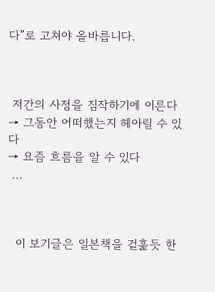다”로 고쳐야 올바릅니다.



 저간의 사정을 짐작하기에 이른다
→ 그동안 어떠했는지 헤아릴 수 있다
→ 요즘 흐름을 알 수 있다
 …



  이 보기글은 일본책을 겉훑듯 한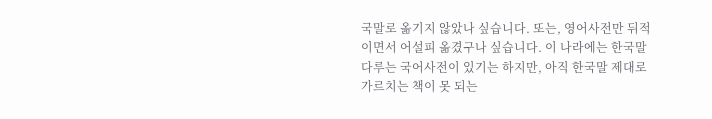국말로 옮기지 않았나 싶습니다. 또는, 영어사전만 뒤적이면서 어설피 옮겼구나 싶습니다. 이 나라에는 한국말 다루는 국어사전이 있기는 하지만, 아직 한국말 제대로 가르치는 책이 못 되는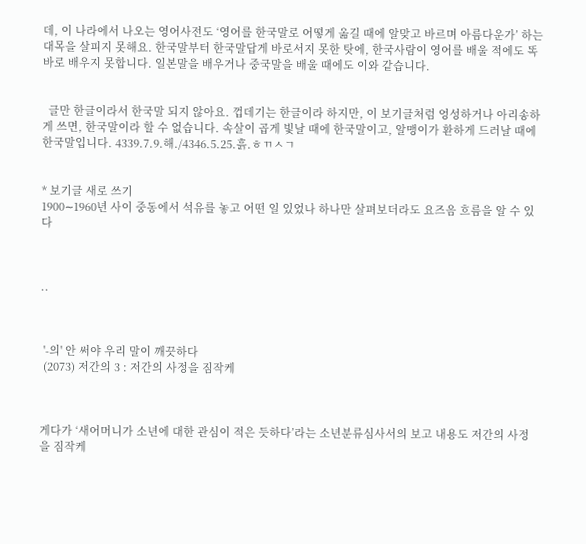데, 이 나라에서 나오는 영어사전도 ‘영어를 한국말로 어떻게 옮길 때에 알맞고 바르며 아름다운가’ 하는 대목을 살피지 못해요. 한국말부터 한국말답게 바로서지 못한 탓에, 한국사람이 영어를 배울 적에도 똑바로 배우지 못합니다. 일본말을 배우거나 중국말을 배울 때에도 이와 같습니다.


  글만 한글이라서 한국말 되지 않아요. 껍데기는 한글이라 하지만, 이 보기글처럼 엉성하거나 아리송하게 쓰면, 한국말이라 할 수 없습니다. 속살이 곱게 빛날 때에 한국말이고, 알맹이가 환하게 드러날 때에 한국말입니다. 4339.7.9.해./4346.5.25.흙.ㅎㄲㅅㄱ


* 보기글 새로 쓰기
1900∼1960년 사이 중동에서 석유를 놓고 어떤 일 있었나 하나만 살펴보더라도 요즈음 흐름을 알 수 있다



..



 '-의' 안 써야 우리 말이 깨끗하다
 (2073) 저간의 3 : 저간의 사정을 짐작케



게다가 ‘새어머니가 소년에 대한 관심이 적은 듯하다’라는 소년분류심사서의 보고 내용도 저간의 사정을 짐작케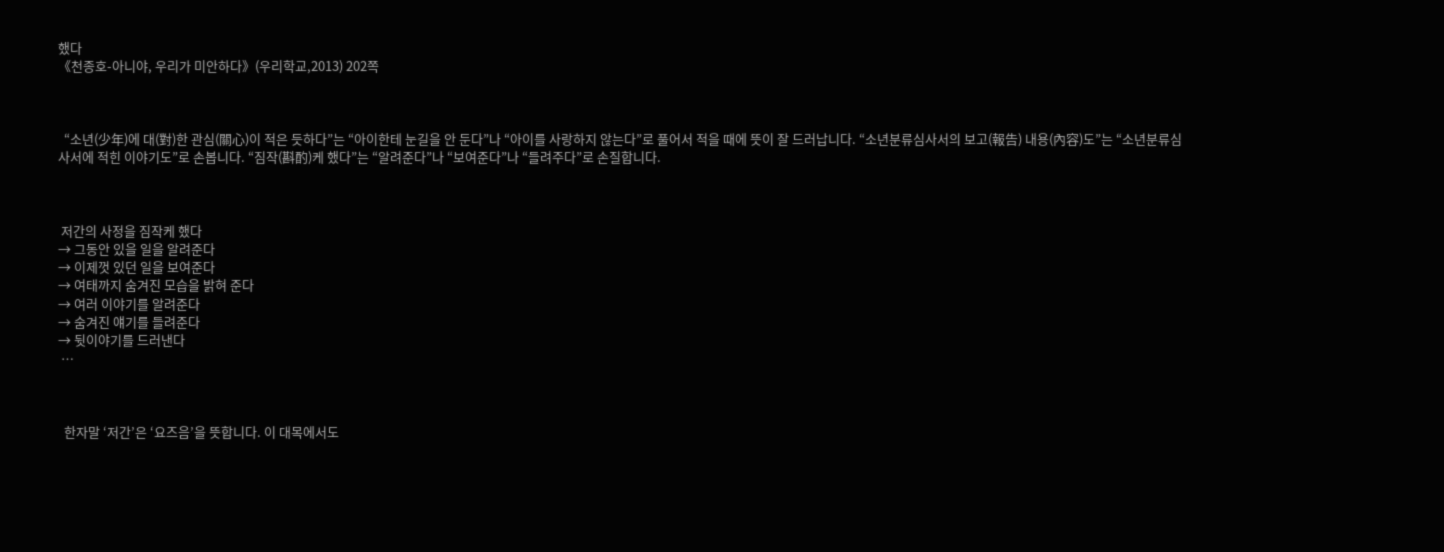했다
《천종호-아니야, 우리가 미안하다》(우리학교,2013) 202쪽



  “소년(少年)에 대(對)한 관심(關心)이 적은 듯하다”는 “아이한테 눈길을 안 둔다”나 “아이를 사랑하지 않는다”로 풀어서 적을 때에 뜻이 잘 드러납니다. “소년분류심사서의 보고(報告) 내용(內容)도”는 “소년분류심사서에 적힌 이야기도”로 손봅니다. “짐작(斟酌)케 했다”는 “알려준다”나 “보여준다”나 “들려주다”로 손질합니다.



 저간의 사정을 짐작케 했다
→ 그동안 있을 일을 알려준다
→ 이제껏 있던 일을 보여준다
→ 여태까지 숨겨진 모습을 밝혀 준다
→ 여러 이야기를 알려준다
→ 숨겨진 얘기를 들려준다
→ 뒷이야기를 드러낸다
 …



  한자말 ‘저간’은 ‘요즈음’을 뜻합니다. 이 대목에서도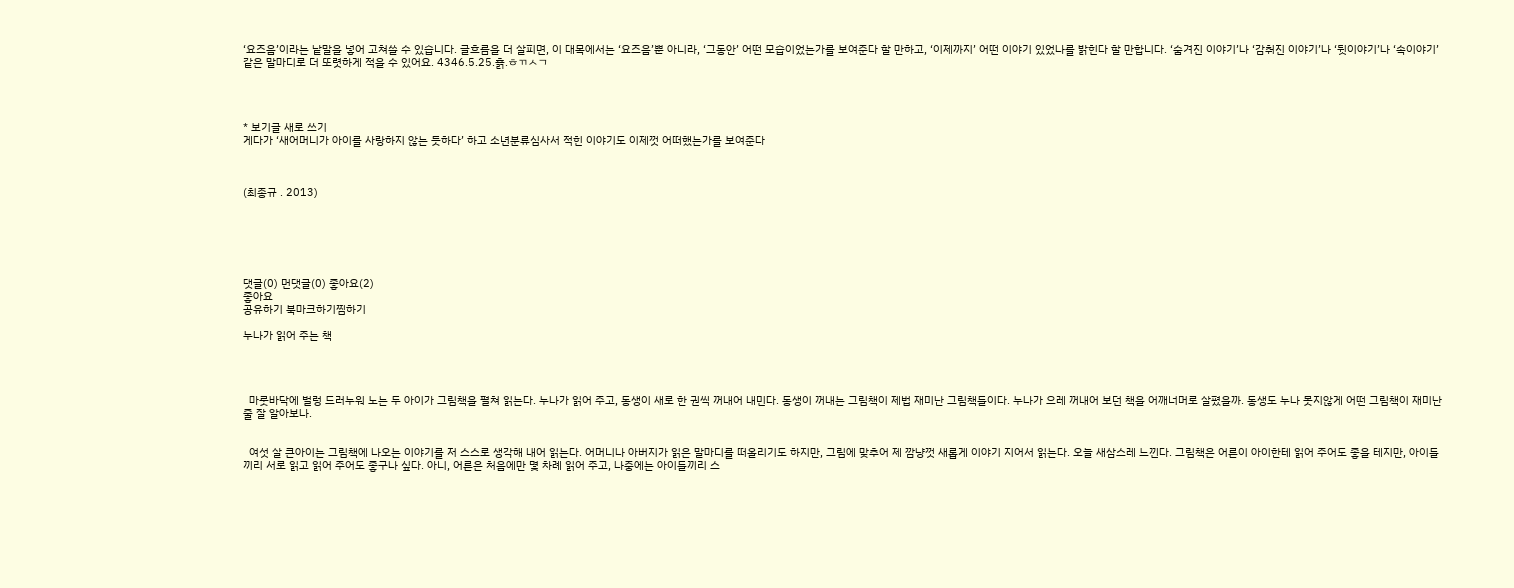‘요즈음’이라는 낱말을 넣어 고쳐쓸 수 있습니다. 글흐름을 더 살피면, 이 대목에서는 ‘요즈음’뿐 아니라, ‘그동안’ 어떤 모습이었는가를 보여준다 할 만하고, ‘이제까지’ 어떤 이야기 있었나를 밝힌다 할 만합니다. ‘숨겨진 이야기’나 ‘감춰진 이야기’나 ‘뒷이야기’나 ‘속이야기’ 같은 말마디로 더 또렷하게 적을 수 있어요. 4346.5.25.흙.ㅎㄲㅅㄱ




* 보기글 새로 쓰기
게다가 ‘새어머니가 아이를 사랑하지 않는 듯하다’ 하고 소년분류심사서 적힌 이야기도 이제껏 어떠했는가를 보여준다



(최종규 . 2013)






댓글(0) 먼댓글(0) 좋아요(2)
좋아요
공유하기 북마크하기찜하기

누나가 읽어 주는 책




  마룻바닥에 벌렁 드러누워 노는 두 아이가 그림책을 펼쳐 읽는다. 누나가 읽어 주고, 동생이 새로 한 권씩 꺼내어 내민다. 동생이 꺼내는 그림책이 제법 재미난 그림책들이다. 누나가 으레 꺼내어 보던 책을 어깨너머로 살폈을까. 동생도 누나 못지않게 어떤 그림책이 재미난 줄 잘 알아보나.


  여섯 살 큰아이는 그림책에 나오는 이야기를 저 스스로 생각해 내어 읽는다. 어머니나 아버지가 읽은 말마디를 떠올리기도 하지만, 그림에 맞추어 제 깜냥껏 새롭게 이야기 지어서 읽는다. 오늘 새삼스레 느낀다. 그림책은 어른이 아이한테 읽어 주어도 좋을 테지만, 아이들끼리 서로 읽고 읽어 주어도 좋구나 싶다. 아니, 어른은 처음에만 몇 차례 읽어 주고, 나중에는 아이들끼리 스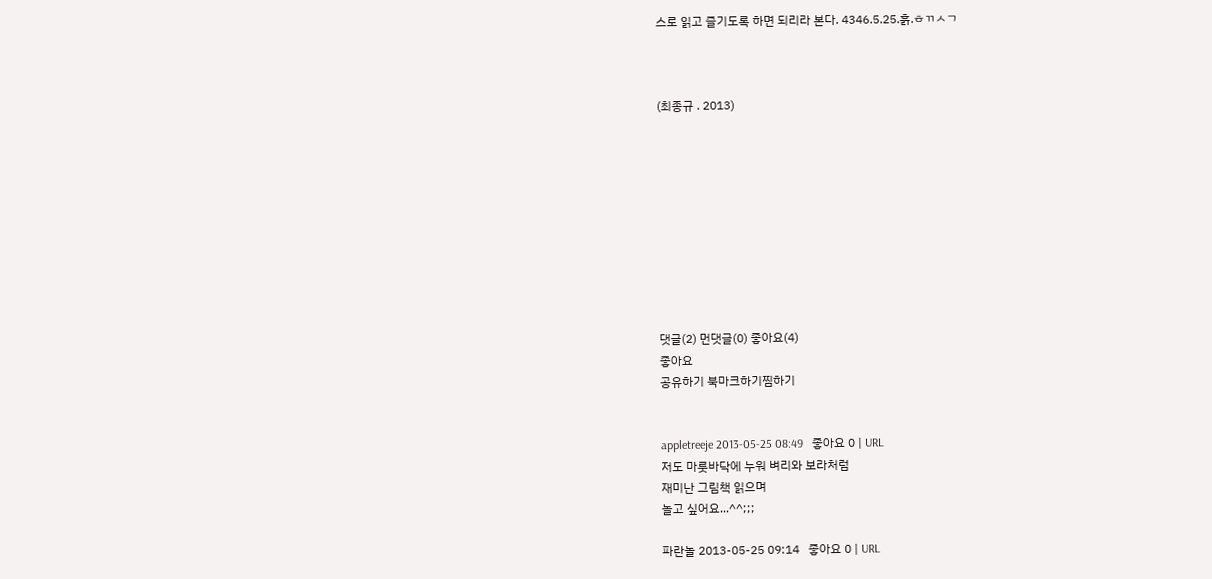스로 읽고 즐기도록 하면 되리라 본다. 4346.5.25.흙.ㅎㄲㅅㄱ



(최종규 . 2013)










댓글(2) 먼댓글(0) 좋아요(4)
좋아요
공유하기 북마크하기찜하기


appletreeje 2013-05-25 08:49   좋아요 0 | URL
저도 마룻바닥에 누워 벼리와 보라처럼
재미난 그림책 읽으며
놀고 싶어요...^^;;;

파란놀 2013-05-25 09:14   좋아요 0 | URL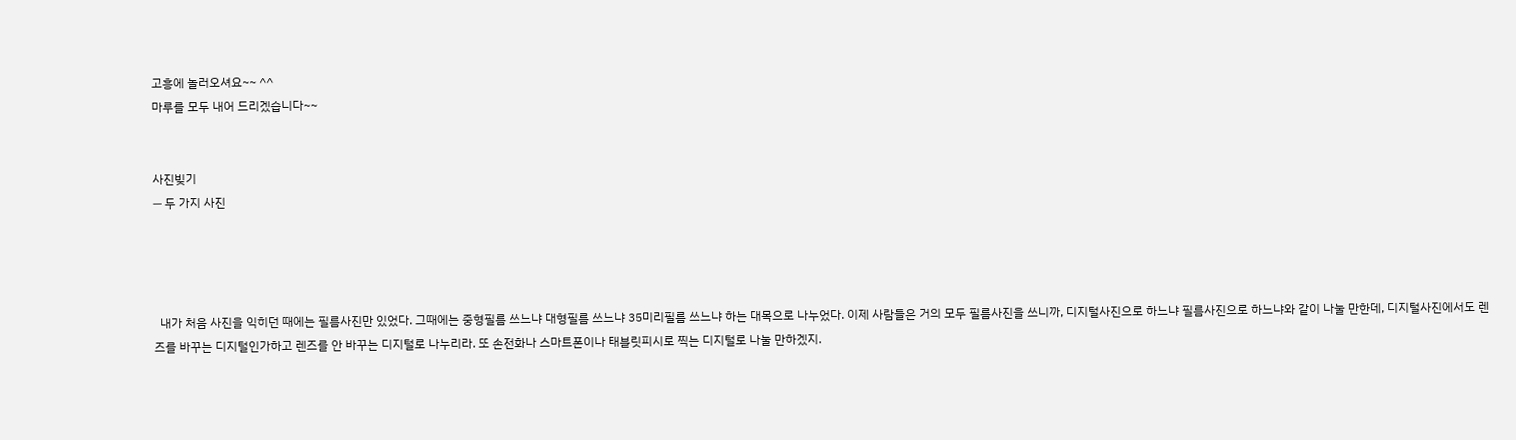고흥에 놀러오셔요~~ ^^
마루를 모두 내어 드리겠습니다~~


사진빚기
― 두 가지 사진




  내가 처음 사진을 익히던 때에는 필름사진만 있었다. 그때에는 중형필름 쓰느냐 대형필름 쓰느냐 35미리필름 쓰느냐 하는 대목으로 나누었다. 이제 사람들은 거의 모두 필름사진을 쓰니까, 디지털사진으로 하느냐 필름사진으로 하느냐와 같이 나눌 만한데, 디지털사진에서도 렌즈를 바꾸는 디지털인가하고 렌즈를 안 바꾸는 디지털로 나누리라. 또 손전화나 스마트폰이나 태블릿피시로 찍는 디지털로 나눌 만하겠지.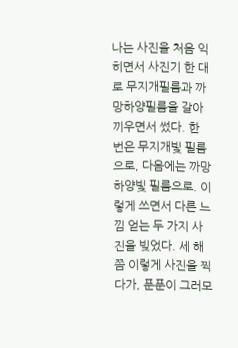나는 사진을 처음 익히면서 사진기 한 대로 무지개필름과 까망하양필름을 갈아끼우면서 썼다. 한 번은 무지개빛 필름으로, 다음에는 까망하양빛 필름으로. 이렇게 쓰면서 다른 느낌 얻는 두 가지 사진을 빚었다. 세 해쯤 이렇게 사진을 찍다가, 푼푼이 그러모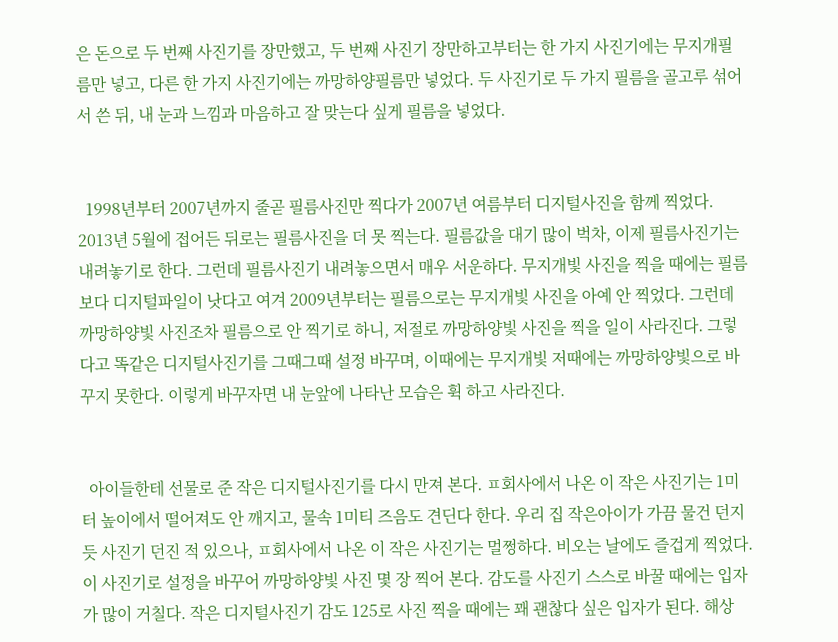은 돈으로 두 번째 사진기를 장만했고, 두 번째 사진기 장만하고부터는 한 가지 사진기에는 무지개필름만 넣고, 다른 한 가지 사진기에는 까망하양필름만 넣었다. 두 사진기로 두 가지 필름을 골고루 섞어서 쓴 뒤, 내 눈과 느낌과 마음하고 잘 맞는다 싶게 필름을 넣었다.


  1998년부터 2007년까지 줄곧 필름사진만 찍다가 2007년 여름부터 디지털사진을 함께 찍었다. 2013년 5월에 접어든 뒤로는 필름사진을 더 못 찍는다. 필름값을 대기 많이 벅차, 이제 필름사진기는 내려놓기로 한다. 그런데 필름사진기 내려놓으면서 매우 서운하다. 무지개빛 사진을 찍을 때에는 필름보다 디지털파일이 낫다고 여겨 2009년부터는 필름으로는 무지개빛 사진을 아예 안 찍었다. 그런데 까망하양빛 사진조차 필름으로 안 찍기로 하니, 저절로 까망하양빛 사진을 찍을 일이 사라진다. 그렇다고 똑같은 디지털사진기를 그때그때 설정 바꾸며, 이때에는 무지개빛 저때에는 까망하양빛으로 바꾸지 못한다. 이렇게 바꾸자면 내 눈앞에 나타난 모습은 휙 하고 사라진다.


  아이들한테 선물로 준 작은 디지털사진기를 다시 만져 본다. ㅍ회사에서 나온 이 작은 사진기는 1미터 높이에서 떨어져도 안 깨지고, 물속 1미티 즈음도 견딘다 한다. 우리 집 작은아이가 가끔 물건 던지듯 사진기 던진 적 있으나, ㅍ회사에서 나온 이 작은 사진기는 멀쩡하다. 비오는 날에도 즐겁게 찍었다. 이 사진기로 설정을 바꾸어 까망하양빛 사진 몇 장 찍어 본다. 감도를 사진기 스스로 바꿀 때에는 입자가 많이 거칠다. 작은 디지털사진기 감도 125로 사진 찍을 때에는 꽤 괜찮다 싶은 입자가 된다. 해상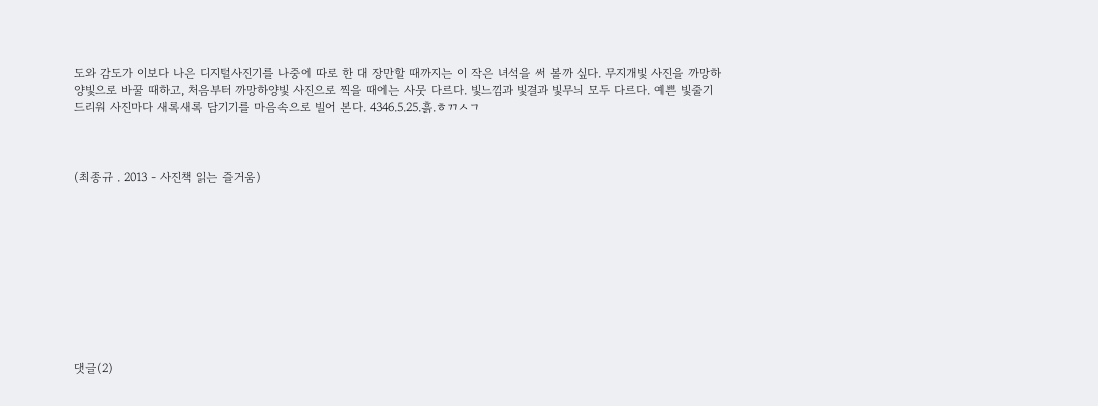도와 감도가 이보다 나은 디지털사진기를 나중에 따로 한 대 장만할 때까지는 이 작은 녀석을 써 볼까 싶다. 무지개빛 사진을 까망하양빛으로 바꿀 때하고, 처음부터 까망하양빛 사진으로 찍을 때에는 사뭇 다르다. 빛느낌과 빛결과 빛무늬 모두 다르다. 예쁜 빛줄기 드리워 사진마다 새록새록 담기기를 마음속으로 빌어 본다. 4346.5.25.흙.ㅎㄲㅅㄱ



(최종규 . 2013 - 사진책 읽는 즐거움)










댓글(2)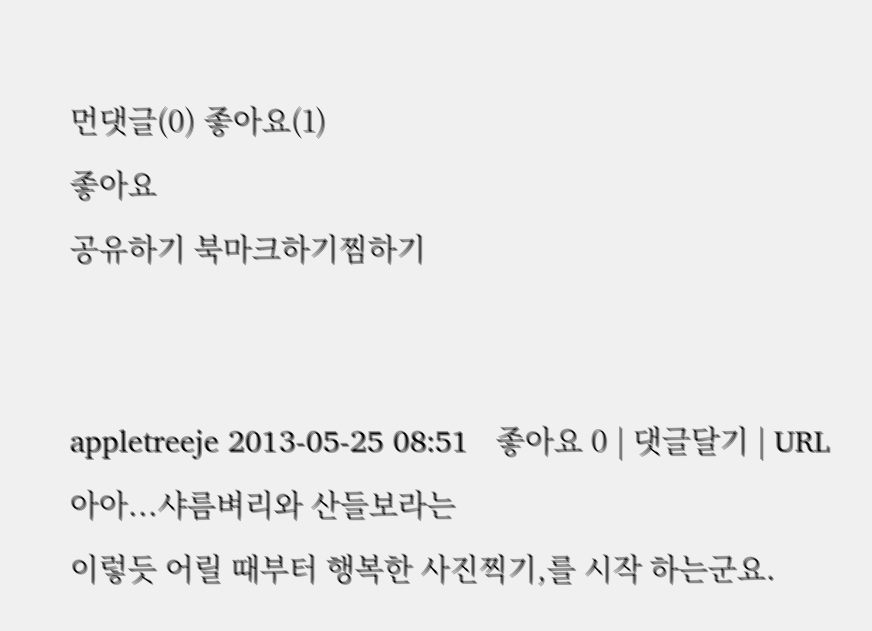먼댓글(0) 좋아요(1)
좋아요
공유하기 북마크하기찜하기


appletreeje 2013-05-25 08:51   좋아요 0 | 댓글달기 | URL
아아...샤름벼리와 산들보라는
이렇듯 어릴 때부터 행복한 사진찍기,를 시작 하는군요.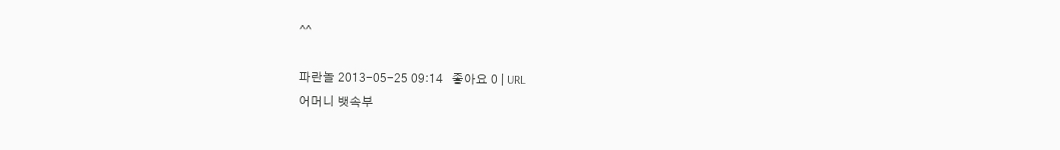^^

파란놀 2013-05-25 09:14   좋아요 0 | URL
어머니 뱃속부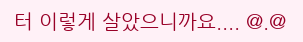터 이렇게 살았으니까요.... @.@